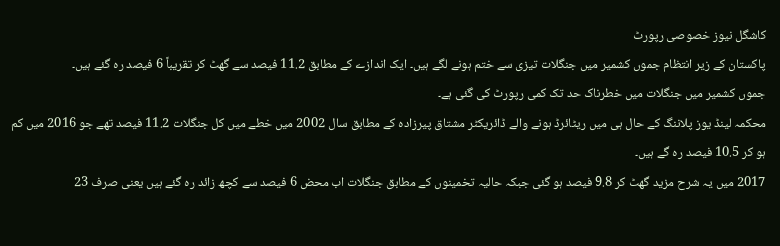کاشگل نیوز خصوصی رپورٹ
پاکستان کے زیر انتظام جموں کشمیر میں جنگلات تیزی سے ختم ہونے لگے ہیں۔ ایک اندازے کے مطابق 11.2 فیصد سے گھٹ کر تقریباً 6 فیصد رہ گئے ہیں۔
جموں کشمیر میں جنگلات میں خطرناک حد تک کمی رپورٹ کی گئی ہے۔
محکمہ لینڈ یوز پلاننگ کے حال ہی میں ریٹائرڈ ہونے والے ڈائریکٹر مشتاق پیرزادہ کے مطابق سال 2002 میں خطے میں کل جنگلات 11.2 فیصد تھے جو 2016 میں کم ہو کر 10.5 فیصد رہ گے ہیں۔
2017 میں یہ شرح مزید گھٹ کر 9.8 فیصد ہو گئی جبکہ حالیہ تخمینوں کے مطابق جنگلات اب محض 6 فیصد سے کچھ زائد رہ گئے ہیں یعنی صرف 23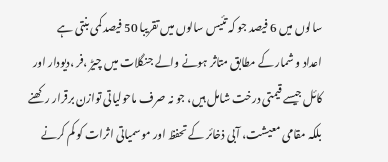سالوں میں 6 فیصد جو کہ تئیس سالوں میں تقریبا 50 فیصد کمی بنتی ہے
اعداد و شمار کے مطابق متاثر ہونے والے جنگلات میں چیڑ ،فر ،دیودار اور کائل جیسے قیمتی درخت شامل ہیں، جو نہ صرف ماحولیاتی توازن برقرار رکھنے بلکہ مقامی معیشت، آبی ذخائر کے تحفظ اور موسمیاتی اثرات کو کم کرنے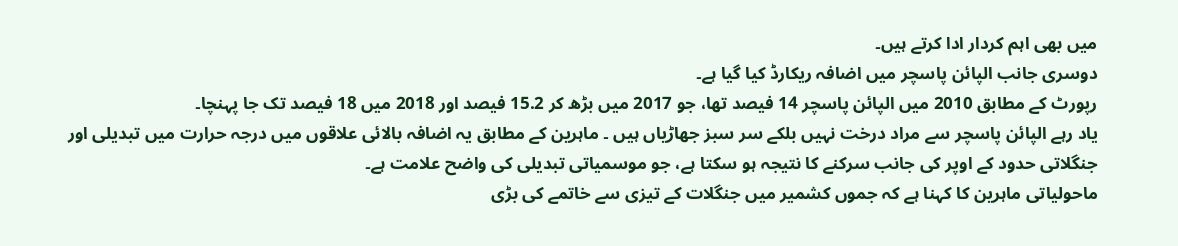میں بھی اہم کردار ادا کرتے ہیں۔
دوسری جانب الپائن پاسچر میں اضافہ ریکارڈ کیا گیا ہے۔
رپورٹ کے مطابق 2010 میں الپائن پاسچر 14 فیصد تھا، جو 2017 میں بڑھ کر 15.2 فیصد اور 2018 میں 18 فیصد تک جا پہنچا۔
یاد رہے الپائن پاسچر سے مراد درخت نہیں بلکے سر سبز جھاڑیاں ہیں ۔ ماہرین کے مطابق یہ اضافہ بالائی علاقوں میں درجہ حرارت میں تبدیلی اور جنگلاتی حدود کے اوپر کی جانب سرکنے کا نتیجہ ہو سکتا ہے، جو موسمیاتی تبدیلی کی واضح علامت ہے۔
ماحولیاتی ماہرین کا کہنا ہے کہ جموں کشمیر میں جنگلات کے تیزی سے خاتمے کی بڑی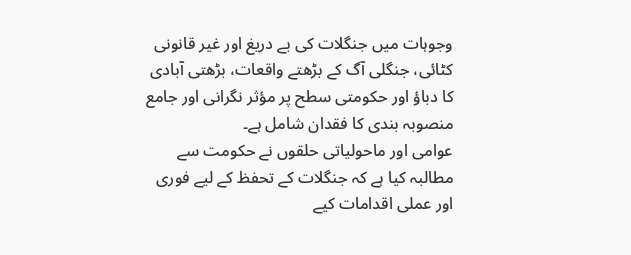وجوہات میں جنگلات کی بے دریغ اور غیر قانونی کٹائی، جنگلی آگ کے بڑھتے واقعات، بڑھتی آبادی کا دباؤ اور حکومتی سطح پر مؤثر نگرانی اور جامع منصوبہ بندی کا فقدان شامل ہے۔
عوامی اور ماحولیاتی حلقوں نے حکومت سے مطالبہ کیا ہے کہ جنگلات کے تحفظ کے لیے فوری اور عملی اقدامات کیے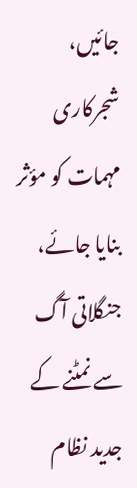جائیں، شجرکاری مہمات کو مؤثر بنایا جائے، جنگلاتی آگ سے نمٹنے کے جدید نظام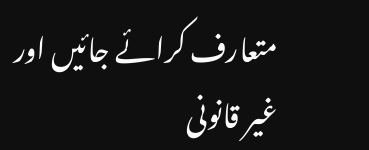متعارف کرائے جائیں اور غیر قانونی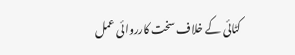کٹائی کے خلاف سخت کارروائی عمل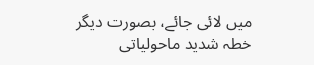میں لائی جائے، بصورت دیگر خطہ شدید ماحولیاتی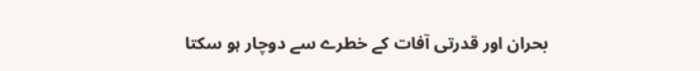بحران اور قدرتی آفات کے خطرے سے دوچار ہو سکتا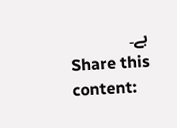ہے۔
Share this content: